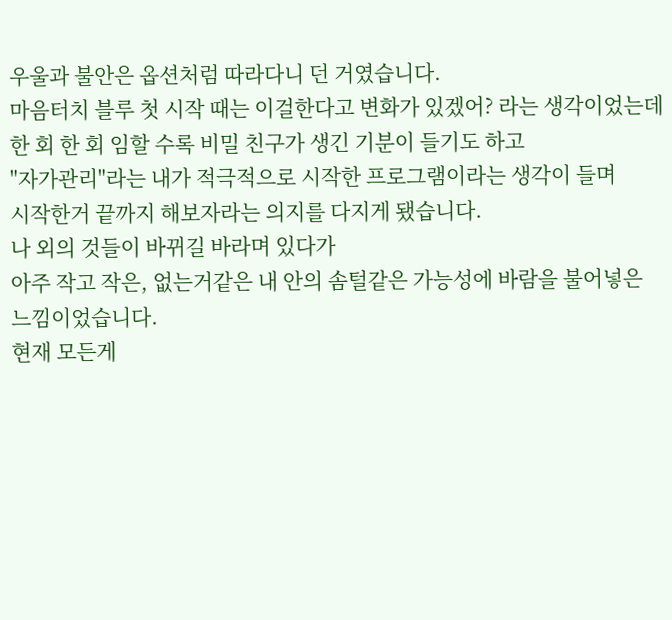우울과 불안은 옵션처럼 따라다니 던 거였습니다.
마음터치 블루 첫 시작 때는 이걸한다고 변화가 있겠어? 라는 생각이었는데
한 회 한 회 임할 수록 비밀 친구가 생긴 기분이 들기도 하고
"자가관리"라는 내가 적극적으로 시작한 프로그램이라는 생각이 들며
시작한거 끝까지 해보자라는 의지를 다지게 됐습니다.
나 외의 것들이 바뀌길 바라며 있다가
아주 작고 작은, 없는거같은 내 안의 솜털같은 가능성에 바람을 불어넣은 느낌이었습니다.
현재 모든게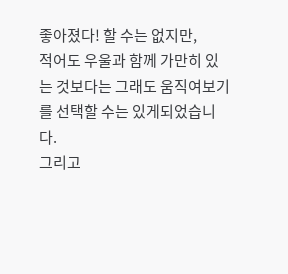좋아졌다! 할 수는 없지만,
적어도 우울과 함께 가만히 있는 것보다는 그래도 움직여보기를 선택할 수는 있게되었습니다.
그리고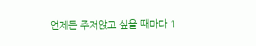언제든 주저앉고 싶을 때마다 1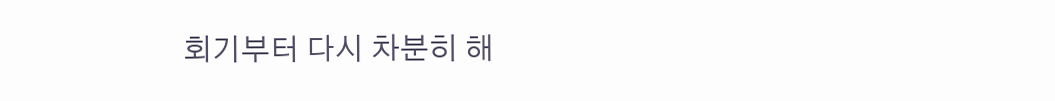회기부터 다시 차분히 해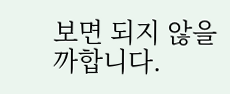보면 되지 않을까합니다.